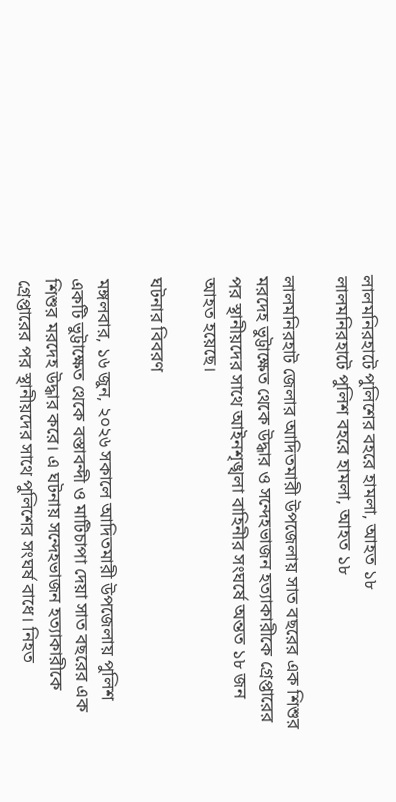লালমনিরহাটে পুলিশের বহরে হামলা, আহত ১৮
লালমনিরহাটে পুলিশ বহরে হামলা, আহত ১৮

লালমনিরহাট জেলার আদিতমারী উপজেলায় সাত বছরের এক শিশুর মরদেহ ভুট্টাক্ষেত থেকে উদ্ধার ও সন্দেহভাজন হত্যাকারীকে গ্রেপ্তারের পর স্থানীয়দের সাথে আইনশৃঙ্খলা বাহিনীর সংঘর্ষে অন্তত ১৮ জন আহত হয়েছে।

ঘটনার বিবরণ

মঙ্গলবার, ১৬ জুন, ২০২৬ সকালে আদিতমারী উপজেলায় পুলিশ একটি ভুট্টাক্ষেত থেকে বস্তাবন্দী ও মাটিচাপা দেয়া সাত বছরের এক শিশুর মরদেহ উদ্ধার করে। এ ঘটনায় সন্দেহভাজন হত্যাকারীকে গ্রেপ্তারের পর স্থানীয়দের সাথে পুলিশের সংঘর্ষ বাধে। নিহত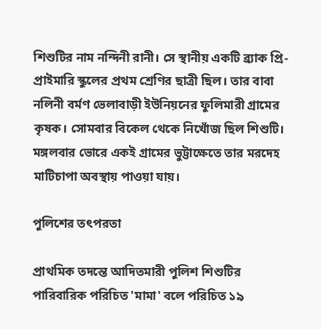শিশুটির নাম নন্দিনী রানী। সে স্থানীয় একটি ব্র্যাক প্রি-প্রাইমারি স্কুলের প্রথম শ্রেণির ছাত্রী ছিল। তার বাবা নলিনী বর্মণ ভেলাবাড়ী ইউনিয়নের ফুলিমারী গ্রামের কৃষক। সোমবার বিকেল থেকে নিখোঁজ ছিল শিশুটি। মঙ্গলবার ভোরে একই গ্রামের ভুট্টাক্ষেতে তার মরদেহ মাটিচাপা অবস্থায় পাওয়া যায়।

পুলিশের তৎপরতা

প্রাথমিক তদন্তে আদিতমারী পুলিশ শিশুটির পারিবারিক পরিচিত 'মামা' বলে পরিচিত ১৯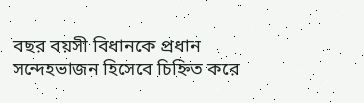বছর বয়সী বিধানকে প্রধান সন্দেহভাজন হিসেবে চিহ্নিত করে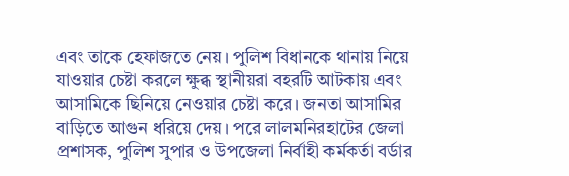এবং তাকে হেফাজতে নেয়। পুলিশ বিধানকে থানায় নিয়ে যাওয়ার চেষ্টা করলে ক্ষুব্ধ স্থানীয়রা বহরটি আটকায় এবং আসামিকে ছিনিয়ে নেওয়ার চেষ্টা করে। জনতা আসামির বাড়িতে আগুন ধরিয়ে দেয়। পরে লালমনিরহাটের জেলা প্রশাসক, পুলিশ সুপার ও উপজেলা নির্বাহী কর্মকর্তা বর্ডার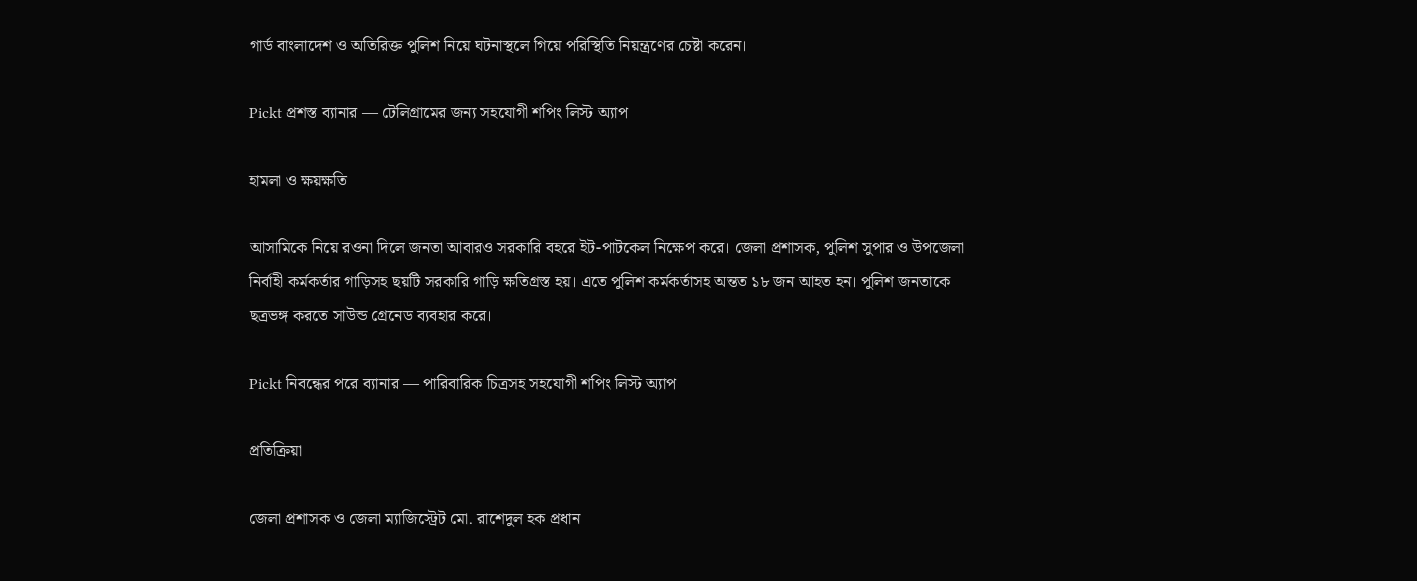গার্ড বাংলাদেশ ও অতিরিক্ত পুলিশ নিয়ে ঘটনাস্থলে গিয়ে পরিস্থিতি নিয়ন্ত্রণের চেষ্টা করেন।

Pickt প্রশস্ত ব্যানার — টেলিগ্রামের জন্য সহযোগী শপিং লিস্ট অ্যাপ

হামলা ও ক্ষয়ক্ষতি

আসামিকে নিয়ে রওনা দিলে জনতা আবারও সরকারি বহরে ইট-পাটকেল নিক্ষেপ করে। জেলা প্রশাসক, পুলিশ সুপার ও উপজেলা নির্বাহী কর্মকর্তার গাড়িসহ ছয়টি সরকারি গাড়ি ক্ষতিগ্রস্ত হয়। এতে পুলিশ কর্মকর্তাসহ অন্তত ১৮ জন আহত হন। পুলিশ জনতাকে ছত্রভঙ্গ করতে সাউন্ড গ্রেনেড ব্যবহার করে।

Pickt নিবন্ধের পরে ব্যানার — পারিবারিক চিত্রসহ সহযোগী শপিং লিস্ট অ্যাপ

প্রতিক্রিয়া

জেলা প্রশাসক ও জেলা ম্যাজিস্ট্রেট মো. রাশেদুল হক প্রধান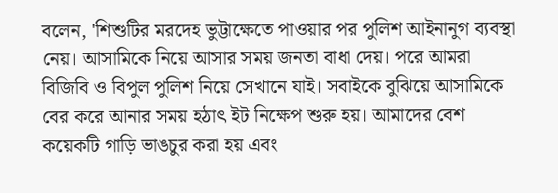বলেন, 'শিশুটির মরদেহ ভুট্টাক্ষেতে পাওয়ার পর পুলিশ আইনানুগ ব্যবস্থা নেয়। আসামিকে নিয়ে আসার সময় জনতা বাধা দেয়। পরে আমরা বিজিবি ও বিপুল পুলিশ নিয়ে সেখানে যাই। সবাইকে বুঝিয়ে আসামিকে বের করে আনার সময় হঠাৎ ইট নিক্ষেপ শুরু হয়। আমাদের বেশ কয়েকটি গাড়ি ভাঙচুর করা হয় এবং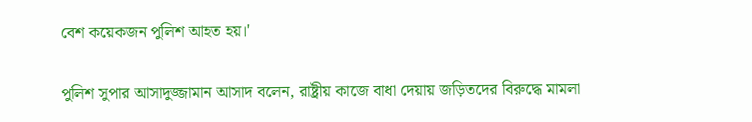বেশ কয়েকজন পুলিশ আহত হয়।'

পুলিশ সুপার আসাদুজ্জামান আসাদ বলেন, রাষ্ট্রীয় কাজে বাধা দেয়ায় জড়িতদের বিরুদ্ধে মামলা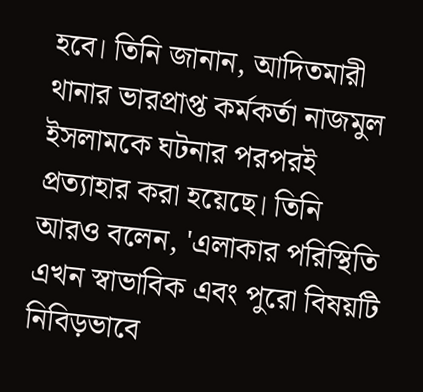হবে। তিনি জানান, আদিতমারী থানার ভারপ্রাপ্ত কর্মকর্তা নাজমুল ইসলামকে ঘটনার পরপরই প্রত্যাহার করা হয়েছে। তিনি আরও বলেন, 'এলাকার পরিস্থিতি এখন স্বাভাবিক এবং পুরো বিষয়টি নিবিড়ভাবে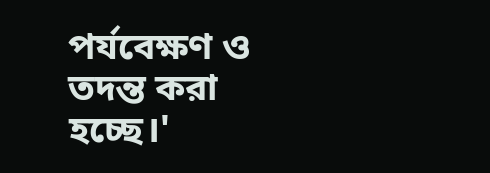পর্যবেক্ষণ ও তদন্ত করা হচ্ছে।'